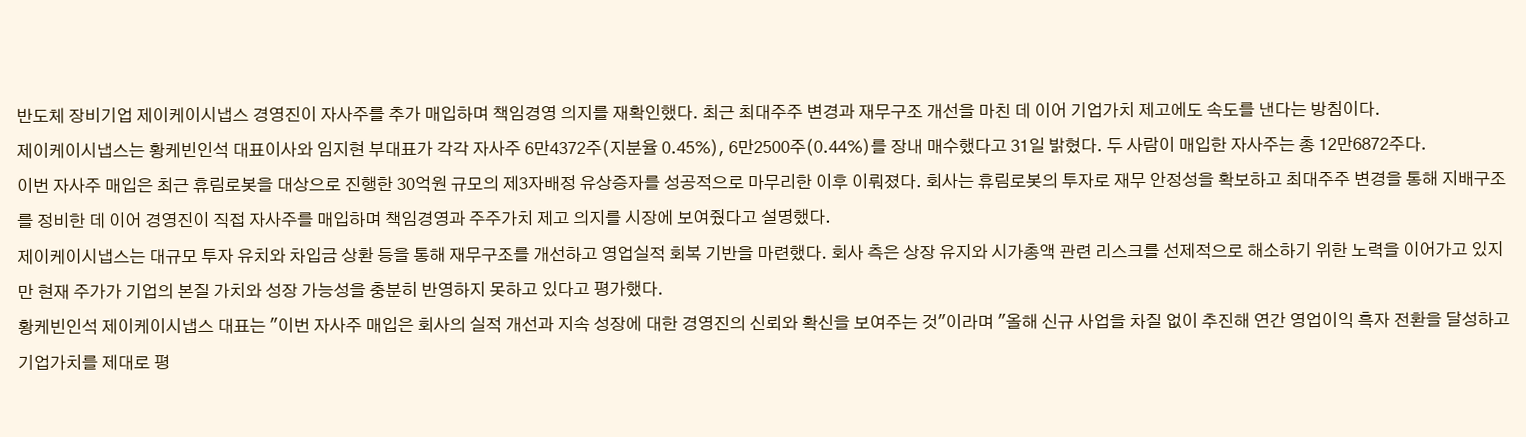반도체 장비기업 제이케이시냅스 경영진이 자사주를 추가 매입하며 책임경영 의지를 재확인했다. 최근 최대주주 변경과 재무구조 개선을 마친 데 이어 기업가치 제고에도 속도를 낸다는 방침이다.
제이케이시냅스는 황케빈인석 대표이사와 임지현 부대표가 각각 자사주 6만4372주(지분율 0.45%), 6만2500주(0.44%)를 장내 매수했다고 31일 밝혔다. 두 사람이 매입한 자사주는 총 12만6872주다.
이번 자사주 매입은 최근 휴림로봇을 대상으로 진행한 30억원 규모의 제3자배정 유상증자를 성공적으로 마무리한 이후 이뤄졌다. 회사는 휴림로봇의 투자로 재무 안정성을 확보하고 최대주주 변경을 통해 지배구조를 정비한 데 이어 경영진이 직접 자사주를 매입하며 책임경영과 주주가치 제고 의지를 시장에 보여줬다고 설명했다.
제이케이시냅스는 대규모 투자 유치와 차입금 상환 등을 통해 재무구조를 개선하고 영업실적 회복 기반을 마련했다. 회사 측은 상장 유지와 시가총액 관련 리스크를 선제적으로 해소하기 위한 노력을 이어가고 있지만 현재 주가가 기업의 본질 가치와 성장 가능성을 충분히 반영하지 못하고 있다고 평가했다.
황케빈인석 제이케이시냅스 대표는 "이번 자사주 매입은 회사의 실적 개선과 지속 성장에 대한 경영진의 신뢰와 확신을 보여주는 것"이라며 "올해 신규 사업을 차질 없이 추진해 연간 영업이익 흑자 전환을 달성하고 기업가치를 제대로 평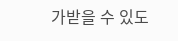가받을 수 있도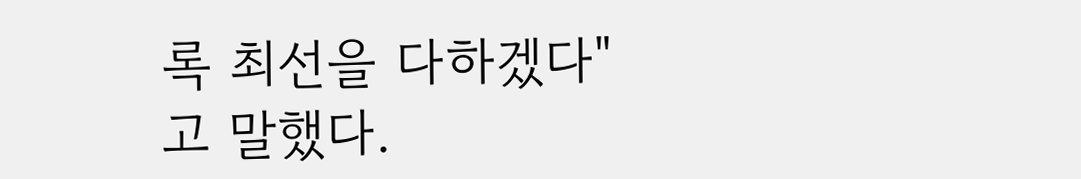록 최선을 다하겠다"고 말했다.